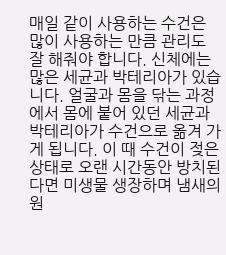매일 같이 사용하는 수건은 많이 사용하는 만큼 관리도 잘 해줘야 합니다. 신체에는 많은 세균과 박테리아가 있습니다. 얼굴과 몸을 닦는 과정에서 몸에 붙어 있던 세균과 박테리아가 수건으로 옮겨 가게 됩니다. 이 때 수건이 젖은 상태로 오랜 시간동안 방치된다면 미생물 생장하며 냄새의 원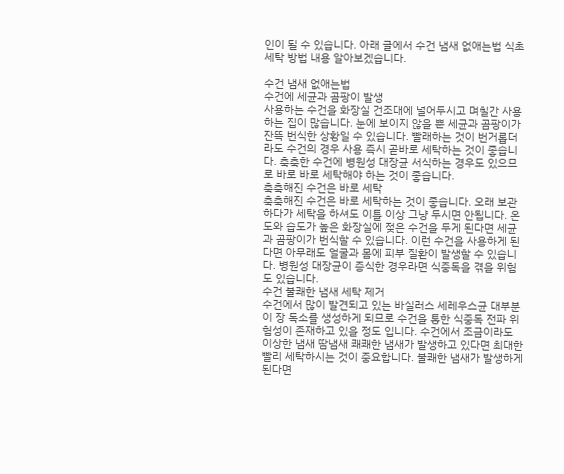인이 될 수 있습니다. 아래 글에서 수건 냄새 없애는법 식초 세탁 방법 내용 알아보겠습니다.

수건 냄새 없애는법
수건에 세균과 곰팡이 발생
사용하는 수건을 화장실 건조대에 널어두시고 며칠간 사용하는 집이 많습니다. 눈에 보이지 않을 뿐 세균과 곰팡이가 잔뜩 번식한 상황일 수 있습니다. 빨래하는 것이 번거롭더라도 수건의 경우 사용 즉시 곧바로 세탁하는 것이 좋습니다. 축축한 수건에 병원성 대장균 서식하는 경우도 있으므로 바로 바로 세탁해야 하는 것이 좋습니다.
축축해진 수건은 바로 세탁
축축해진 수건은 바로 세탁하는 것이 좋습니다. 오래 보관하다가 세탁을 하셔도 이틀 이상 그냥 두시면 안됩니다. 온도와 습도가 높은 화장실에 젖은 수건을 두게 된다면 세균과 곰팡이가 번식할 수 있습니다. 이런 수건을 사용하게 된다면 아무래도 얼굴과 몸에 피부 질환이 발생할 수 있습니다. 병원성 대장균이 증식한 경우라면 식중독을 겪을 위험도 있습니다.
수건 불쾌한 냄새 세탁 제거
수건에서 많이 발견되고 있는 바실러스 세레우스균 대부분이 장 독소를 생성하게 되므로 수건을 통한 식중독 전파 위험성이 존재하고 있을 정도 입니다. 수건에서 조금이라도 이상한 냄새 땀냄새 쾌쾌한 냄새가 발생하고 있다면 최대한 빨리 세탁하시는 것이 중요합니다. 불쾌한 냄새가 발생하게 된다면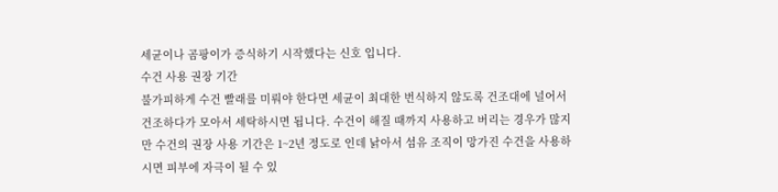세균이나 곰팡이가 증식하기 시작했다는 신호 입니다.
수건 사용 권장 기간
불가피하게 수건 빨래를 미뤄야 한다면 세균이 최대한 번식하지 않도록 건조대에 널어서 건조하다가 모아서 세탁하시면 됩니다. 수건이 해질 때까지 사용하고 버리는 경우가 많지만 수건의 권장 사용 기간은 1~2년 정도로 인데 낡아서 섬유 조직이 망가진 수건을 사용하시면 피부에 자극이 될 수 있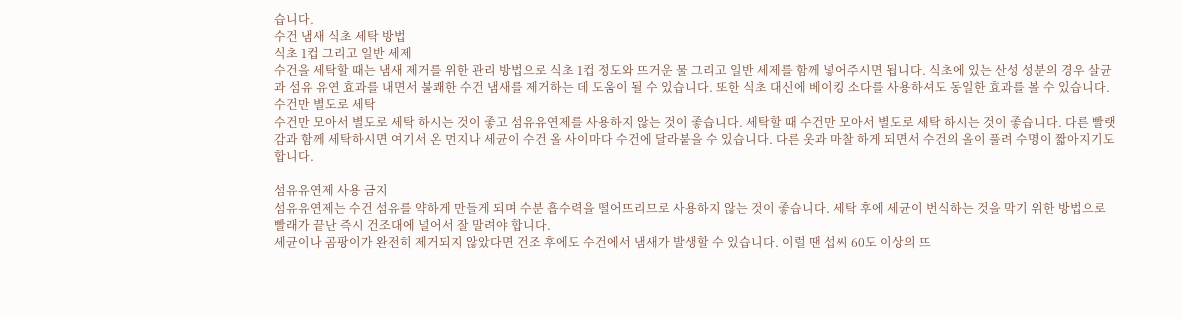습니다.
수건 냄새 식초 세탁 방법
식초 1컵 그리고 일반 세제
수건을 세탁할 때는 냄새 제거를 위한 관리 방법으로 식초 1컵 정도와 뜨거운 물 그리고 일반 세제를 함께 넣어주시면 됩니다. 식초에 있는 산성 성분의 경우 살균과 섬유 유연 효과를 내면서 불쾌한 수건 냄새를 제거하는 데 도움이 될 수 있습니다. 또한 식초 대신에 베이킹 소다를 사용하셔도 동일한 효과를 볼 수 있습니다.
수건만 별도로 세탁
수건만 모아서 별도로 세탁 하시는 것이 좋고 섬유유연제를 사용하지 않는 것이 좋습니다. 세탁할 때 수건만 모아서 별도로 세탁 하시는 것이 좋습니다. 다른 빨랫감과 함께 세탁하시면 여기서 온 먼지나 세균이 수건 올 사이마다 수건에 달라붙을 수 있습니다. 다른 옷과 마찰 하게 되면서 수건의 올이 풀려 수명이 짧아지기도 합니다.

섬유유연제 사용 금지
섬유유연제는 수건 섬유를 약하게 만들게 되며 수분 흡수력을 떨어뜨리므로 사용하지 않는 것이 좋습니다. 세탁 후에 세균이 번식하는 것을 막기 위한 방법으로 빨래가 끝난 즉시 건조대에 널어서 잘 말려야 합니다.
세균이나 곰팡이가 완전히 제거되지 않았다면 건조 후에도 수건에서 냄새가 발생할 수 있습니다. 이럴 땐 섭씨 60도 이상의 뜨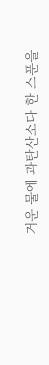거운 물에 과탄산소다 한 스푼을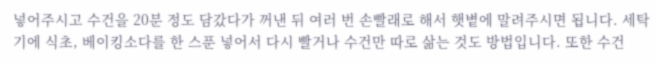넣어주시고 수건을 20분 정도 담갔다가 꺼낸 뒤 여러 번 손빨래로 해서 햇볕에 말려주시면 됩니다. 세탁기에 식초, 베이킹소다를 한 스푼 넣어서 다시 빨거나 수건만 따로 삶는 것도 방법입니다. 또한 수건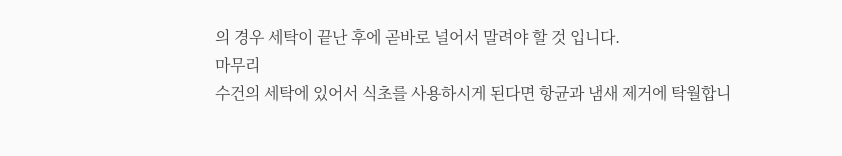의 경우 세탁이 끝난 후에 곧바로 널어서 말려야 할 것 입니다.
마무리
수건의 세탁에 있어서 식초를 사용하시게 된다면 항균과 냄새 제거에 탁월합니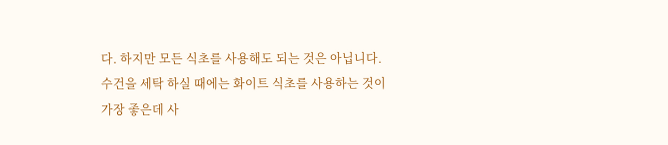다. 하지만 모든 식초를 사용해도 되는 것은 아닙니다.
수건을 세탁 하실 때에는 화이트 식초를 사용하는 것이 가장 좋은데 사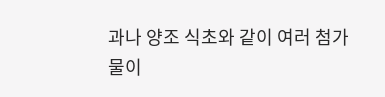과나 양조 식초와 같이 여러 첨가물이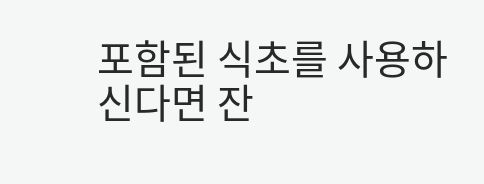포함된 식초를 사용하신다면 잔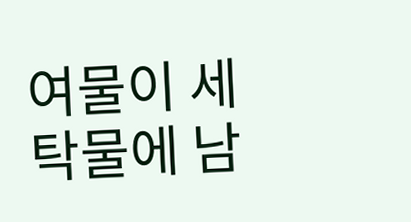여물이 세탁물에 남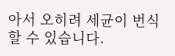아서 오히려 세균이 번식할 수 있습니다.